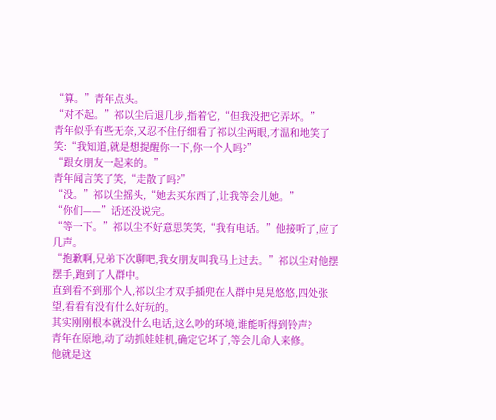“算。”青年点头。
“对不起。”祁以尘后退几步,指着它,“但我没把它弄坏。”
青年似乎有些无奈,又忍不住仔细看了祁以尘两眼,才温和地笑了笑:“我知道,就是想提醒你一下,你一个人吗?”
“跟女朋友一起来的。”
青年闻言笑了笑,“走散了吗?”
“没。”祁以尘摇头,“她去买东西了,让我等会儿她。”
“你们——”话还没说完。
“等一下。”祁以尘不好意思笑笑,“我有电话。”他接听了,应了几声。
“抱歉啊,兄弟下次聊吧,我女朋友叫我马上过去。”祁以尘对他摆摆手,跑到了人群中。
直到看不到那个人,祁以尘才双手插兜在人群中晃晃悠悠,四处张望,看看有没有什么好玩的。
其实刚刚根本就没什么电话,这么吵的环境,谁能听得到铃声?
青年在原地,动了动抓娃娃机,确定它坏了,等会儿命人来修。
他就是这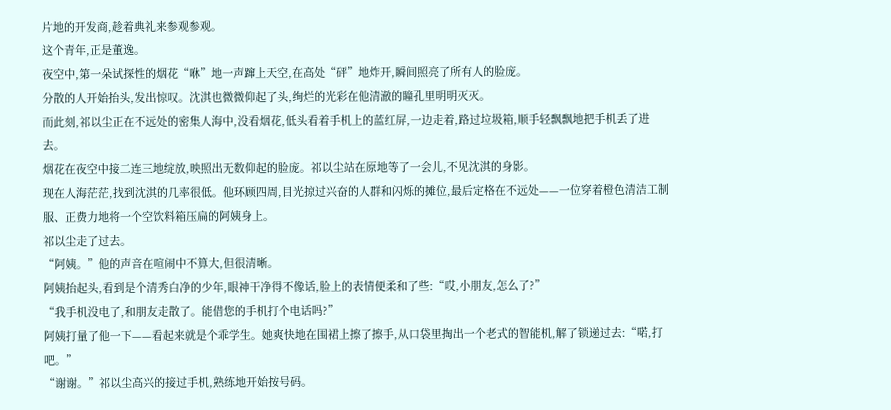片地的开发商,趁着典礼来参观参观。
这个青年,正是董逸。
夜空中,第一朵试探性的烟花“咻”地一声蹿上天空,在高处“砰”地炸开,瞬间照亮了所有人的脸庞。
分散的人开始抬头,发出惊叹。沈淇也微微仰起了头,绚烂的光彩在他清澈的瞳孔里明明灭灭。
而此刻,祁以尘正在不远处的密集人海中,没看烟花,低头看着手机上的蓝红屏,一边走着,路过垃圾箱,顺手轻飘飘地把手机丢了进去。
烟花在夜空中接二连三地绽放,映照出无数仰起的脸庞。祁以尘站在原地等了一会儿,不见沈淇的身影。
现在人海茫茫,找到沈淇的几率很低。他环顾四周,目光掠过兴奋的人群和闪烁的摊位,最后定格在不远处——一位穿着橙色清洁工制服、正费力地将一个空饮料箱压扁的阿姨身上。
祁以尘走了过去。
“阿姨。”他的声音在喧闹中不算大,但很清晰。
阿姨抬起头,看到是个清秀白净的少年,眼神干净得不像话,脸上的表情便柔和了些:“哎,小朋友,怎么了?”
“我手机没电了,和朋友走散了。能借您的手机打个电话吗?”
阿姨打量了他一下——看起来就是个乖学生。她爽快地在围裙上擦了擦手,从口袋里掏出一个老式的智能机,解了锁递过去:“喏,打吧。”
“谢谢。”祁以尘高兴的接过手机,熟练地开始按号码。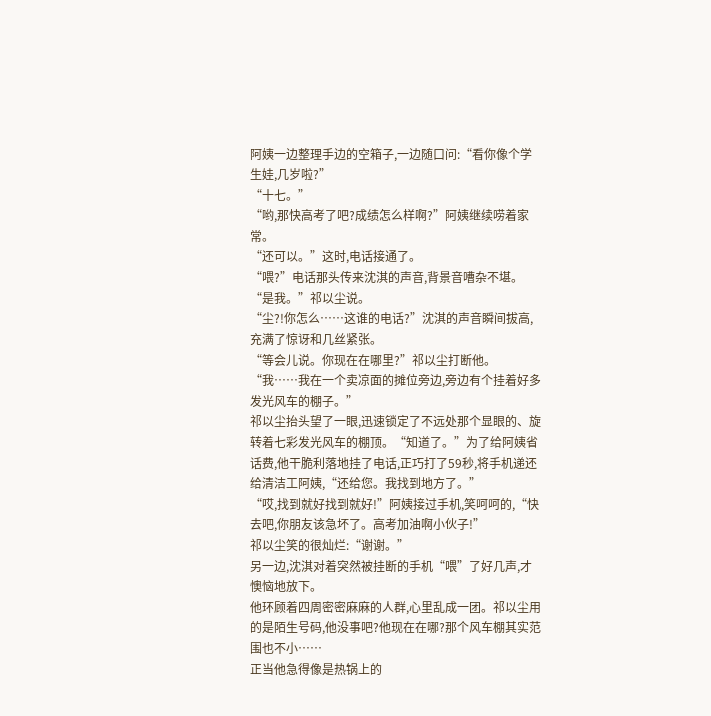阿姨一边整理手边的空箱子,一边随口问:“看你像个学生娃,几岁啦?”
“十七。”
“哟,那快高考了吧?成绩怎么样啊?”阿姨继续唠着家常。
“还可以。”这时,电话接通了。
“喂?”电话那头传来沈淇的声音,背景音嘈杂不堪。
“是我。”祁以尘说。
“尘?!你怎么……这谁的电话?”沈淇的声音瞬间拔高,充满了惊讶和几丝紧张。
“等会儿说。你现在在哪里?”祁以尘打断他。
“我……我在一个卖凉面的摊位旁边,旁边有个挂着好多发光风车的棚子。”
祁以尘抬头望了一眼,迅速锁定了不远处那个显眼的、旋转着七彩发光风车的棚顶。“知道了。”为了给阿姨省话费,他干脆利落地挂了电话,正巧打了59秒,将手机递还给清洁工阿姨,“还给您。我找到地方了。”
“哎,找到就好找到就好!”阿姨接过手机,笑呵呵的,“快去吧,你朋友该急坏了。高考加油啊小伙子!”
祁以尘笑的很灿烂:“谢谢。”
另一边,沈淇对着突然被挂断的手机“喂”了好几声,才懊恼地放下。
他环顾着四周密密麻麻的人群,心里乱成一团。祁以尘用的是陌生号码,他没事吧?他现在在哪?那个风车棚其实范围也不小……
正当他急得像是热锅上的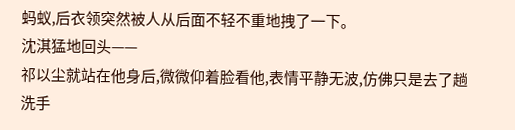蚂蚁,后衣领突然被人从后面不轻不重地拽了一下。
沈淇猛地回头——
祁以尘就站在他身后,微微仰着脸看他,表情平静无波,仿佛只是去了趟洗手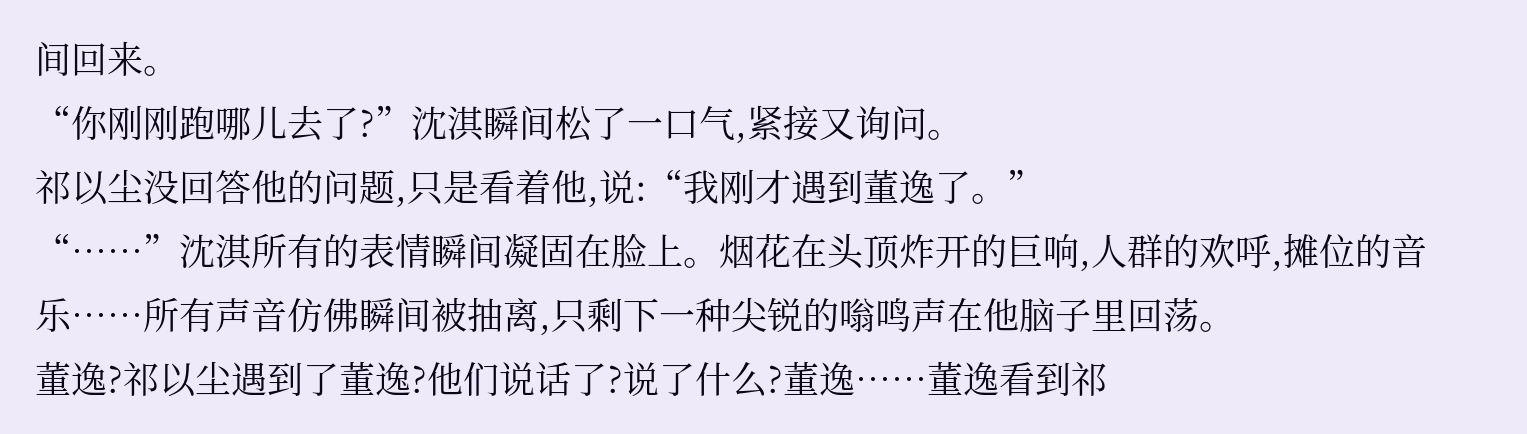间回来。
“你刚刚跑哪儿去了?”沈淇瞬间松了一口气,紧接又询问。
祁以尘没回答他的问题,只是看着他,说:“我刚才遇到董逸了。”
“……”沈淇所有的表情瞬间凝固在脸上。烟花在头顶炸开的巨响,人群的欢呼,摊位的音乐……所有声音仿佛瞬间被抽离,只剩下一种尖锐的嗡鸣声在他脑子里回荡。
董逸?祁以尘遇到了董逸?他们说话了?说了什么?董逸……董逸看到祁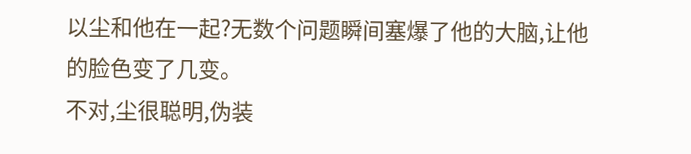以尘和他在一起?无数个问题瞬间塞爆了他的大脑,让他的脸色变了几变。
不对,尘很聪明,伪装